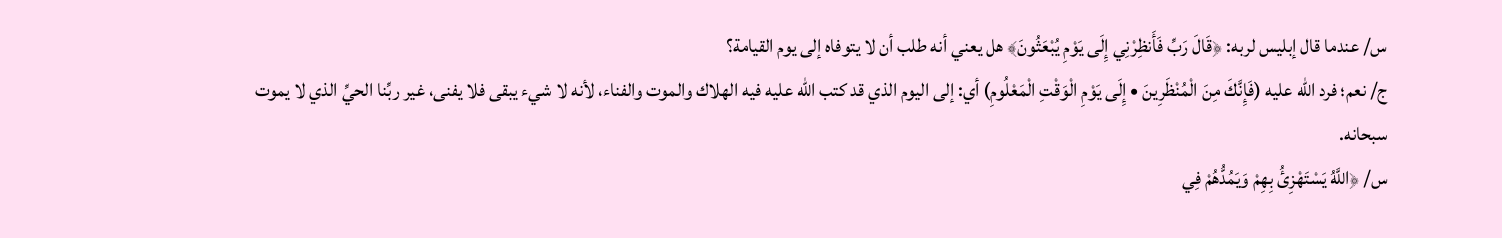س/ عندما قال إبليس لربه: ﴿قَالَ رَبِّ فَأَنظِرْنِي إِلَى يَوْمِ يُبْعَثُونَ﴾ هل يعني أنه طلب أن لا يتوفاه إلى يوم القيامة؟
ج/ نعم؛ فرد الله عليه (فَإِنَّكَ مِنَ الْمُنْظَرِينَ • إِلَى يَوْمِ الْوَقْتِ الْمَعْلُومِ) أي: إلى اليوم الذي قد كتب الله عليه فيه الهلاك والموت والفناء، لأنه لا شيء يبقى فلا يفنى، غير ربِّنا الحيِّ الذي لا يموت سبحانه.
س/ ﴿اللَّهُ يَسْتَهْزِئُ بِهِمْ وَيَمُدُّهُمْ فِي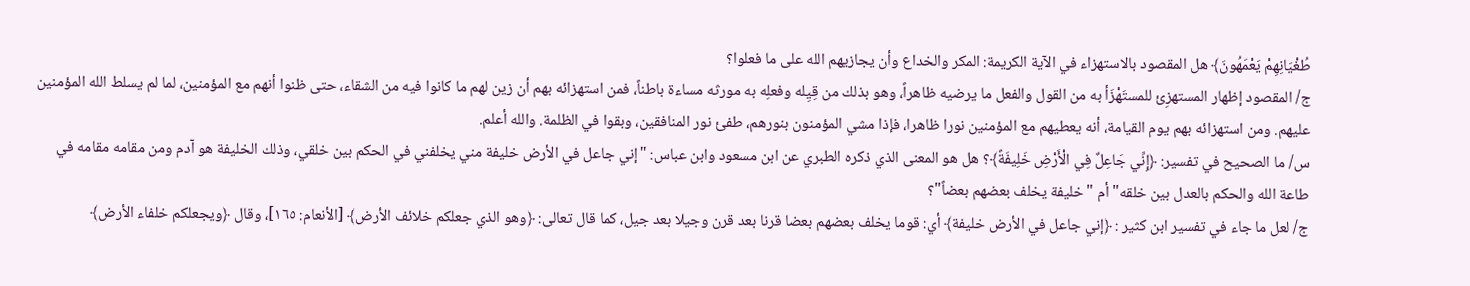طُغْيَانِهِمْ يَعْمَهُونَ﴾ هل المقصود بالاستهزاء في الآية الكريمة: المكر والخداع وأن يجازيهم الله على ما فعلوا؟
ج/ المقصود إظهار المستهزِئ للمستَهْزَأ به من القول والفعل ما يرضيه ظاهراً، وهو بذلك من قِيِله وفعلِه به مورثه مساءة باطناً، فمن استهزائه بهم أن زين لهم ما كانوا فيه من الشقاء، حتى ظنوا أنهم مع المؤمنين، لما لم يسلط الله المؤمنين عليهم. ومن استهزائه بهم يوم القيامة، أنه يعطيهم مع المؤمنين نورا ظاهرا، فإذا مشي المؤمنون بنورهم، طفئ نور المنافقين، وبقوا في الظلمة. والله أعلم.
س/ ما الصحيح في تفسير: ﴿إِنِّي جَاعِلٌ فِي الْأَرْضِ خَلِيفَةً﴾؟ هل هو المعنى الذي ذكره الطبري عن ابن مسعود وابن عباس: "إني جاعل في الأرض خليفة مني يخلفني في الحكم بين خلقي، وذلك الخليفة هو آدم ومن مقامه مقامه في طاعة الله والحكم بالعدل بين خلقه" أم "خليفة يخلف بعضهم بعضاً"؟
ج/ لعل ما جاء في تفسير ابن كثير : ﴿إني جاعل في الأرض خليفة﴾ أي: قوما يخلف بعضهم بعضا قرنا بعد قرن وجيلا بعد جيل، كما قال تعالى: ﴿وهو الذي جعلكم خلائف الأرض﴾ [الأنعام: ١٦٥]، وقال ﴿ويجعلكم خلفاء الأرض﴾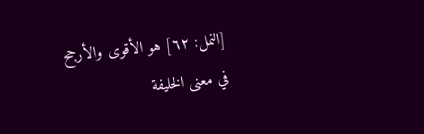[النمل: ٦٢] هو الأقوى والأرجح في معنى الخليفة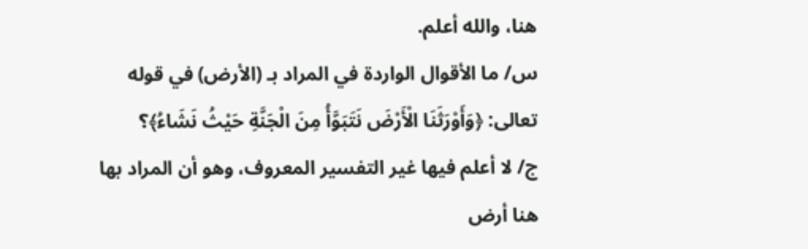هنا، والله أعلم.
س/ ما الأقوال الواردة في المراد بـ (الأرض) في قوله تعالى: ﴿وَأَوْرَثَنَا الْأَرْضَ نَتَبَوَّأُ مِنَ الْجَنَّةِ حَيْثُ نَشَاءُ﴾؟
ج/ لا أعلم فيها غير التفسير المعروف، وهو أن المراد بها هنا أرض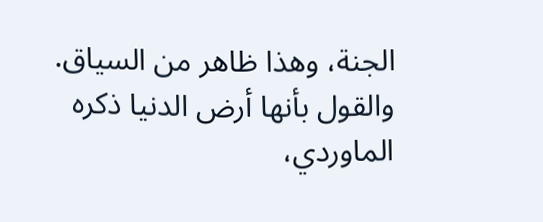الجنة، وهذا ظاهر من السياق. والقول بأنها أرض الدنيا ذكره الماوردي،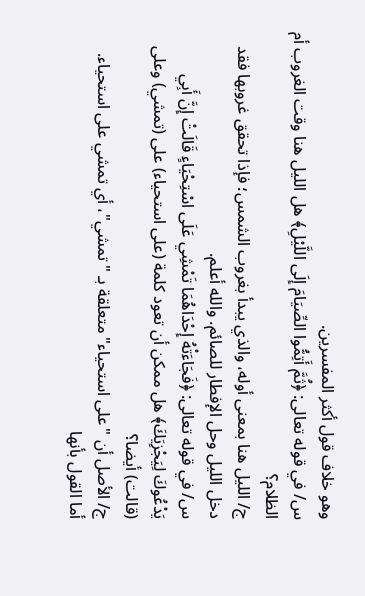وهو خلاف قول أكثر المفسرين.
س/ في قوله تعالى: ﴿ثُمَّ أَتِمُّوا الصِّيَامَ إِلَى اللَّيْلِ﴾ هل الليل هنا وقت الغروب أم الظلام؟
ج/ الليل هنا بمعنى أوله، والذي يبدأ بغروب الشمس؛ فإذا تحقق غروبها فقد دخل الليل وحل الإفطار للصائم. والله أعلم.
س/ في قوله تعالى: ﴿فَجَاءَتْهُ إِحْدَاهُمَا تَمْشِي عَلَى اسْتِحْيَاءٍ قَالَتْ إِنَّ أَبِي يَدْعُوكَ لِيَجْزِيَكَ﴾ هل ممكن أن تعود كلمة (على استحياء) على (تمشي) وعلى (قالت) أيضا؟
ج/ الأصل أن "على استحياء" متعلقة بـ "تمشي"، أي تمشي على استحياء.
أما القول بأنها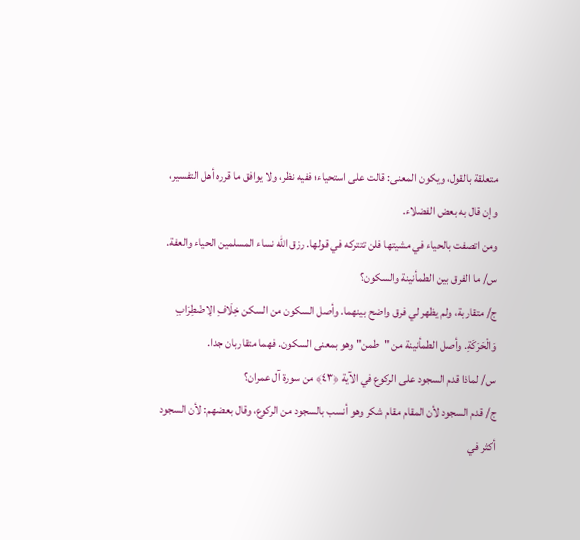متعلقة بالقول، ويكون المعنى: قالت على استحياء؛ ففيه نظر، ولا يوافق ما قرره أهل التفسير، وإن قال به بعض الفضلاء.
ومن اتصفت بالحياء في مشيتها فلن تتتركه في قولها. رزق الله نساء المسلمين الحياء والعفة.
س/ ما الفرق بين الطمأنينة والسكون؟
ج/ متقاربة، ولم يظهر لي فرق واضح بينهما. وأصل السكون من السكن خِلَافِ الِاضْطِرَابِ وَالْحَرَكَةِ. وأصل الطمأنينة من "طمن" وهو بمعنى السكون. فهما متقاربان جدا.
س/ لماذا قدم السجود على الركوع في الآية ﴿٤٣﴾ من سورة آل عمران؟
ج/ قدم السجود لأن المقام مقام شكر وهو أنسب بالسجود من الركوع، وقال بعضهم: لأن السجود أكثر في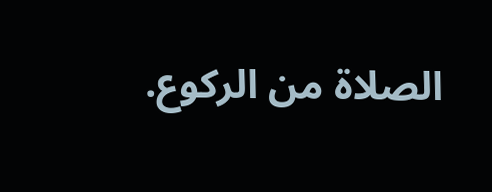الصلاة من الركوع.